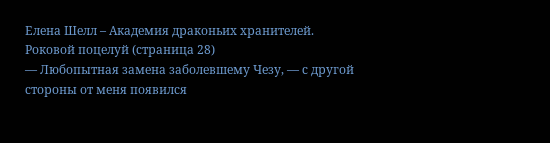Елена Шелл – Академия драконьих хранителей. Роковой поцелуй (страница 28)
— Любопытная замена заболевшему Чезу, — с другой стороны от меня появился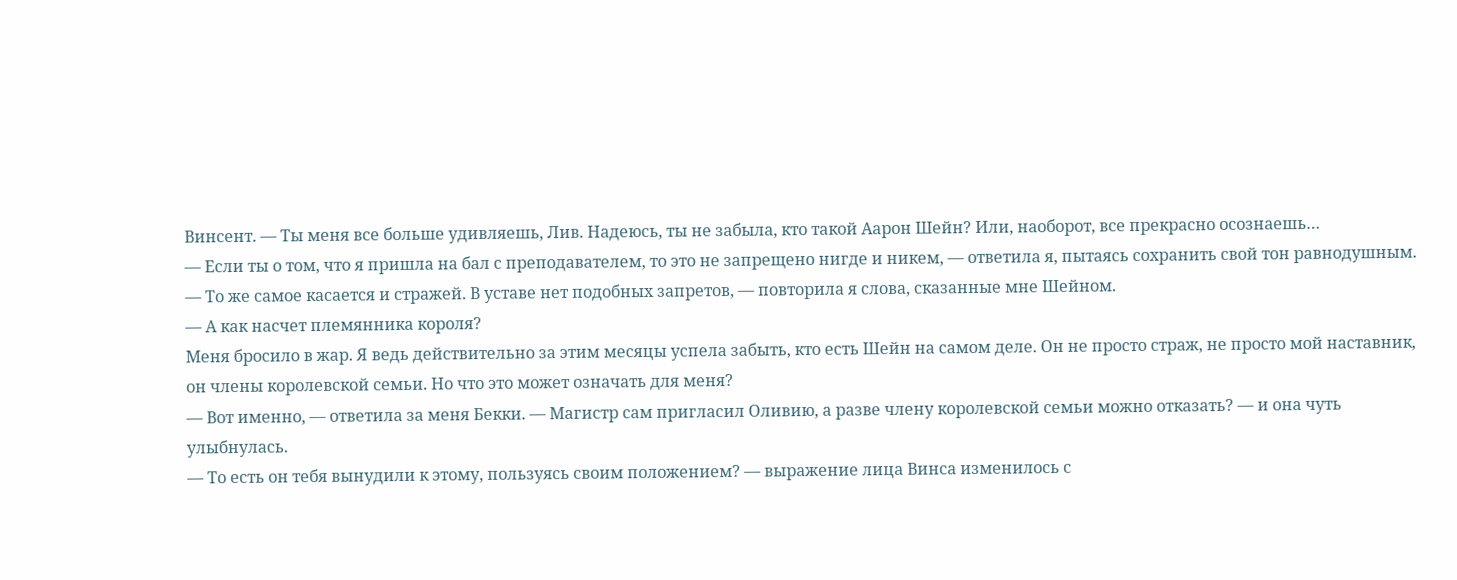Винсент. — Ты меня все больше удивляешь, Лив. Надеюсь, ты не забыла, кто такой Аарон Шейн? Или, наоборот, все прекрасно осознаешь…
— Если ты о том, что я пришла на бал с преподавателем, то это не запрещено нигде и никем, — ответила я, пытаясь сохранить свой тон равнодушным. — То же самое касается и стражей. В уставе нет подобных запретов, — повторила я слова, сказанные мне Шейном.
— А как насчет племянника короля?
Меня бросило в жар. Я ведь действительно за этим месяцы успела забыть, кто есть Шейн на самом деле. Он не просто страж, не просто мой наставник, он члены королевской семьи. Но что это может означать для меня?
— Вот именно, — ответила за меня Бекки. — Магистр сам пригласил Оливию, а разве члену королевской семьи можно отказать? — и она чуть улыбнулась.
— То есть он тебя вынудили к этому, пользуясь своим положением? — выражение лица Винса изменилось с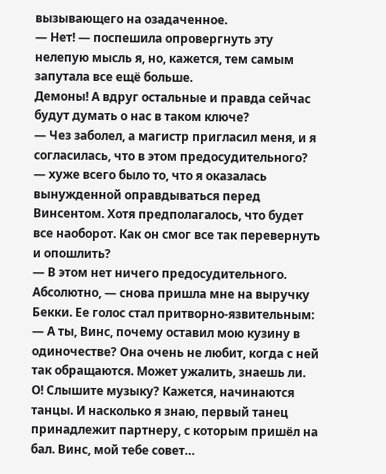вызывающего на озадаченное.
— Нет! — поспешила опровергнуть эту нелепую мысль я, но, кажется, тем самым запутала все ещё больше.
Демоны! А вдруг остальные и правда сейчас будут думать о нас в таком ключе?
— Чез заболел, а магистр пригласил меня, и я согласилась, что в этом предосудительного? — хуже всего было то, что я оказалась вынужденной оправдываться перед Винсентом. Хотя предполагалось, что будет все наоборот. Как он смог все так перевернуть и опошлить?
— В этом нет ничего предосудительного. Абсолютно, — снова пришла мне на выручку Бекки. Ее голос стал притворно-язвительным: — А ты, Винс, почему оставил мою кузину в одиночестве? Она очень не любит, когда с ней так обращаются. Может ужалить, знаешь ли. О! Слышите музыку? Кажется, начинаются танцы. И насколько я знаю, первый танец принадлежит партнеру, с которым пришёл на бал. Винс, мой тебе совет…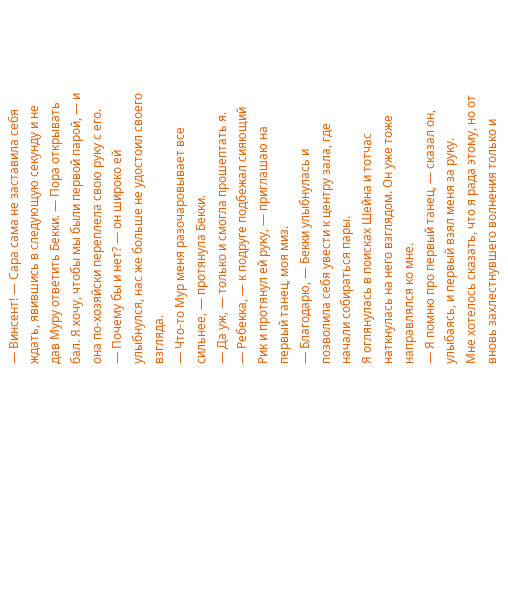— Винсент! — Сара сама не заставила себя ждать, явившись в следующую секунду и не дав Муру ответить Бекки. — Пора открывать бал. Я хочу, чтобы мы были первой парой, — и она по-хозяйски переплела свою руку с его.
— Почему бы и нет? — он широко ей улыбнулся, нас же больше не удостоил своего взгляда.
— Что-то Мур меня разочаровывает все сильнее, — протянула Бекки.
— Да уж, — только и смогла прошептать я.
— Ребекка, — к подруге подбежал сияющий Рик и протянул ей руку, — приглашаю на первый танец, моя миз.
— Благодарю, — Бекки улыбнулась и позволила себя увести к центру зала, где начали собираться пары.
Я оглянулась в поисках Шейна и тотчас наткнулась на него взглядом. Он уже тоже направлялся ко мне.
— Я помню про первый танец, — сказал он, улыбаясь, и первый взял меня за руку.
Мне хотелось сказать, что я рада этому, но от вновь захлестнувшего волнения только и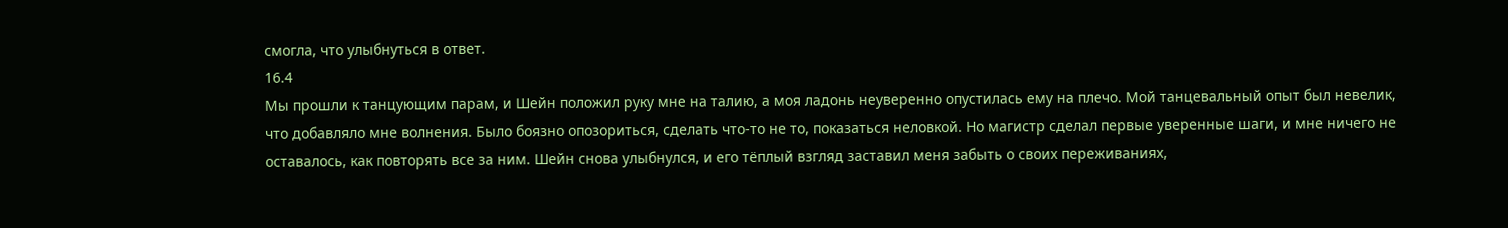смогла, что улыбнуться в ответ.
16.4
Мы прошли к танцующим парам, и Шейн положил руку мне на талию, а моя ладонь неуверенно опустилась ему на плечо. Мой танцевальный опыт был невелик, что добавляло мне волнения. Было боязно опозориться, сделать что-то не то, показаться неловкой. Но магистр сделал первые уверенные шаги, и мне ничего не оставалось, как повторять все за ним. Шейн снова улыбнулся, и его тёплый взгляд заставил меня забыть о своих переживаниях,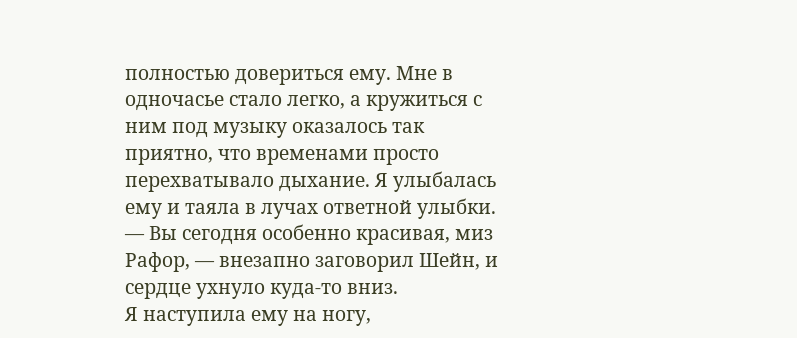полностью довериться ему. Мне в одночасье стало легко, а кружиться с ним под музыку оказалось так приятно, что временами просто перехватывало дыхание. Я улыбалась ему и таяла в лучах ответной улыбки.
— Вы сегодня особенно красивая, миз Рафор, — внезапно заговорил Шейн, и сердце ухнуло куда-то вниз.
Я наступила ему на ногу,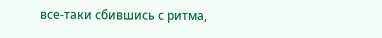все-таки сбившись с ритма,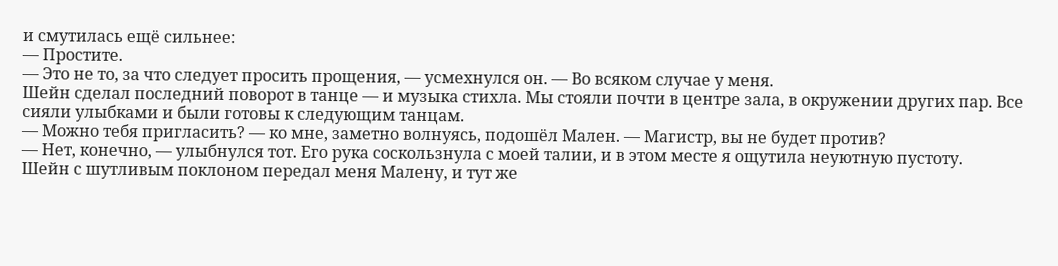и смутилась ещё сильнее:
— Простите.
— Это не то, за что следует просить прощения, — усмехнулся он. — Во всяком случае у меня.
Шейн сделал последний поворот в танце — и музыка стихла. Мы стояли почти в центре зала, в окружении других пар. Все сияли улыбками и были готовы к следующим танцам.
— Можно тебя пригласить? — ко мне, заметно волнуясь, подошёл Мален. — Магистр, вы не будет против?
— Нет, конечно, — улыбнулся тот. Его рука соскользнула с моей талии, и в этом месте я ощутила неуютную пустоту.
Шейн с шутливым поклоном передал меня Малену, и тут же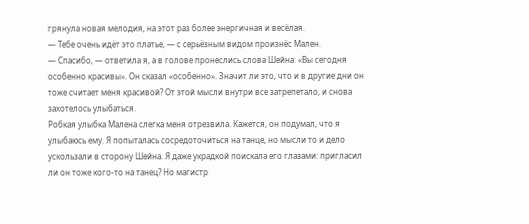грянула новая мелодия, на этот раз более энергичная и весёлая.
— Тебе очень идёт это платье, — с серьёзным видом произнёс Мален.
— Спасибо, — ответила я, а в голове пронеслись слова Шейна: «Вы сегодня особенно красивы». Он сказал «особенно». Значит ли это, что и в другие дни он тоже считает меня красивой? От этой мысли внутри все затрепетало, и снова захотелось улыбаться.
Робкая улыбка Малена слегка меня отрезвила. Кажется, он подумал, что я улыбаюсь ему. Я попыталась сосредоточиться на танце, но мысли то и дело ускользали в сторону Шейна. Я даже украдкой поискала его глазами: пригласил ли он тоже кого-то на танец? Но магистр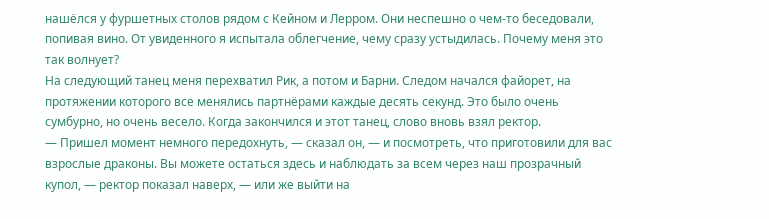нашёлся у фуршетных столов рядом с Кейном и Лерром. Они неспешно о чем-то беседовали, попивая вино. От увиденного я испытала облегчение, чему сразу устыдилась. Почему меня это так волнует?
На следующий танец меня перехватил Рик, а потом и Барни. Следом начался файорет, на протяжении которого все менялись партнёрами каждые десять секунд. Это было очень сумбурно, но очень весело. Когда закончился и этот танец, слово вновь взял ректор.
— Пришел момент немного передохнуть, — сказал он, — и посмотреть, что приготовили для вас взрослые драконы. Вы можете остаться здесь и наблюдать за всем через наш прозрачный купол, — ректор показал наверх, — или же выйти на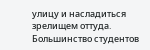улицу и насладиться зрелищем оттуда.
Большинство студентов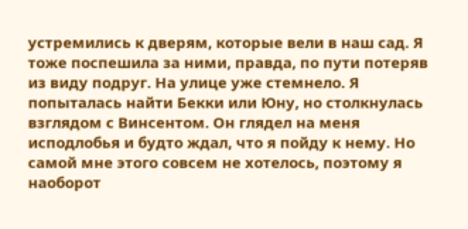устремились к дверям, которые вели в наш сад. Я тоже поспешила за ними, правда, по пути потеряв из виду подруг. На улице уже стемнело. Я попыталась найти Бекки или Юну, но столкнулась взглядом с Винсентом. Он глядел на меня исподлобья и будто ждал, что я пойду к нему. Но самой мне этого совсем не хотелось, поэтому я наоборот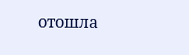отошла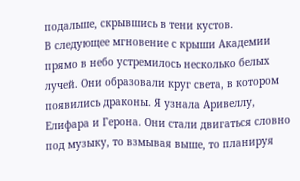подальше, скрывшись в тени кустов.
В следующее мгновение с крыши Академии прямо в небо устремилось несколько белых лучей. Они образовали круг света, в котором появились драконы. Я узнала Аривеллу, Елифара и Герона. Они стали двигаться словно под музыку, то взмывая выше, то планируя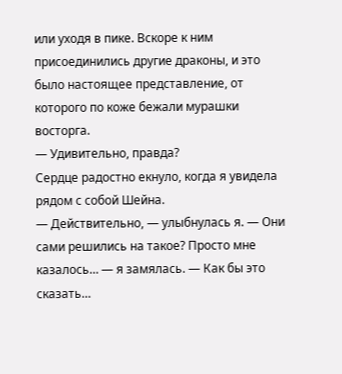или уходя в пике. Вскоре к ним присоединились другие драконы, и это было настоящее представление, от которого по коже бежали мурашки восторга.
— Удивительно, правда?
Сердце радостно екнуло, когда я увидела рядом с собой Шейна.
— Действительно, — улыбнулась я. — Они сами решились на такое? Просто мне казалось… — я замялась. — Как бы это сказать…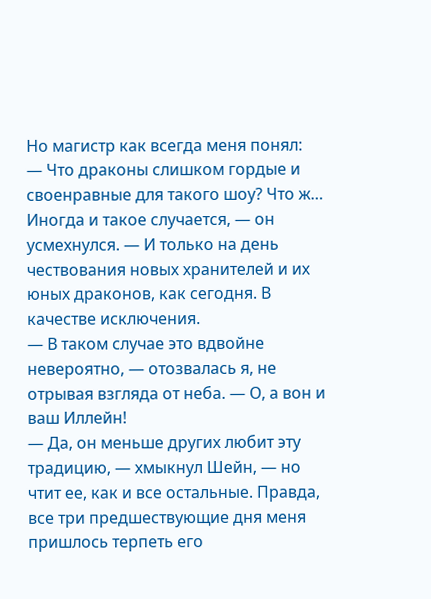Но магистр как всегда меня понял:
— Что драконы слишком гордые и своенравные для такого шоу? Что ж… Иногда и такое случается, — он усмехнулся. — И только на день чествования новых хранителей и их юных драконов, как сегодня. В качестве исключения.
— В таком случае это вдвойне невероятно, — отозвалась я, не отрывая взгляда от неба. — О, а вон и ваш Иллейн!
— Да, он меньше других любит эту традицию, — хмыкнул Шейн, — но чтит ее, как и все остальные. Правда, все три предшествующие дня меня пришлось терпеть его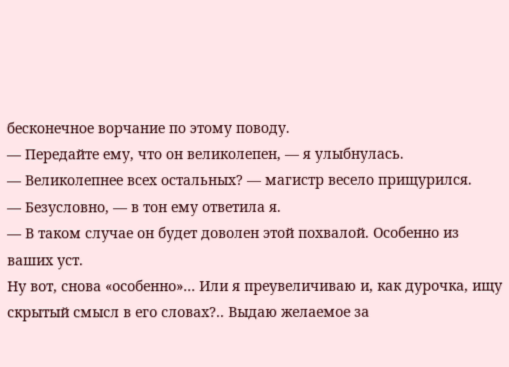бесконечное ворчание по этому поводу.
— Передайте ему, что он великолепен, — я улыбнулась.
— Великолепнее всех остальных? — магистр весело прищурился.
— Безусловно, — в тон ему ответила я.
— В таком случае он будет доволен этой похвалой. Особенно из ваших уст.
Ну вот, снова «особенно»… Или я преувеличиваю и, как дурочка, ищу скрытый смысл в его словах?.. Выдаю желаемое за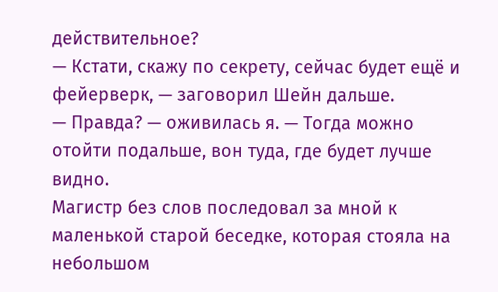действительное?
— Кстати, скажу по секрету, сейчас будет ещё и фейерверк, — заговорил Шейн дальше.
— Правда? — оживилась я. — Тогда можно отойти подальше, вон туда, где будет лучше видно.
Магистр без слов последовал за мной к маленькой старой беседке, которая стояла на небольшом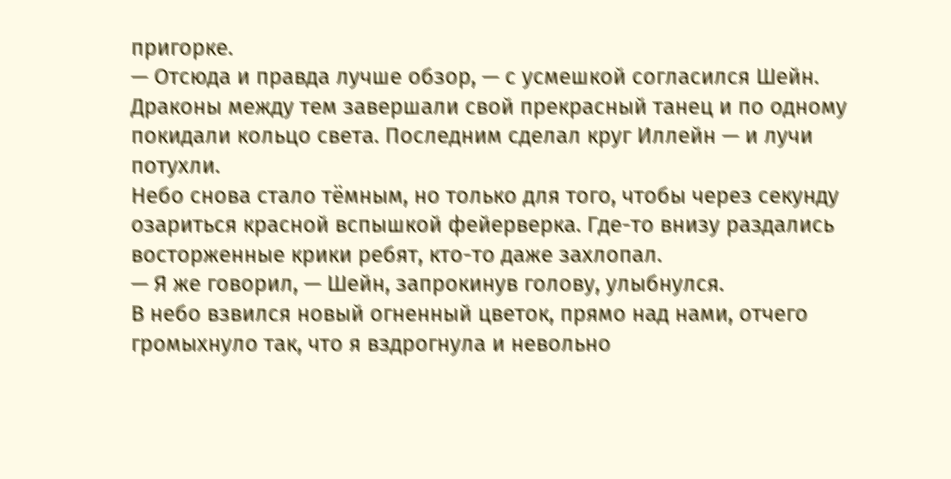пригорке.
— Отсюда и правда лучше обзор, — с усмешкой согласился Шейн.
Драконы между тем завершали свой прекрасный танец и по одному покидали кольцо света. Последним сделал круг Иллейн — и лучи потухли.
Небо снова стало тёмным, но только для того, чтобы через секунду озариться красной вспышкой фейерверка. Где-то внизу раздались восторженные крики ребят, кто-то даже захлопал.
— Я же говорил, — Шейн, запрокинув голову, улыбнулся.
В небо взвился новый огненный цветок, прямо над нами, отчего громыхнуло так, что я вздрогнула и невольно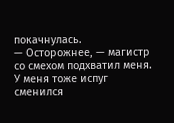покачнулась.
— Осторожнее, — магистр со смехом подхватил меня.
У меня тоже испуг сменился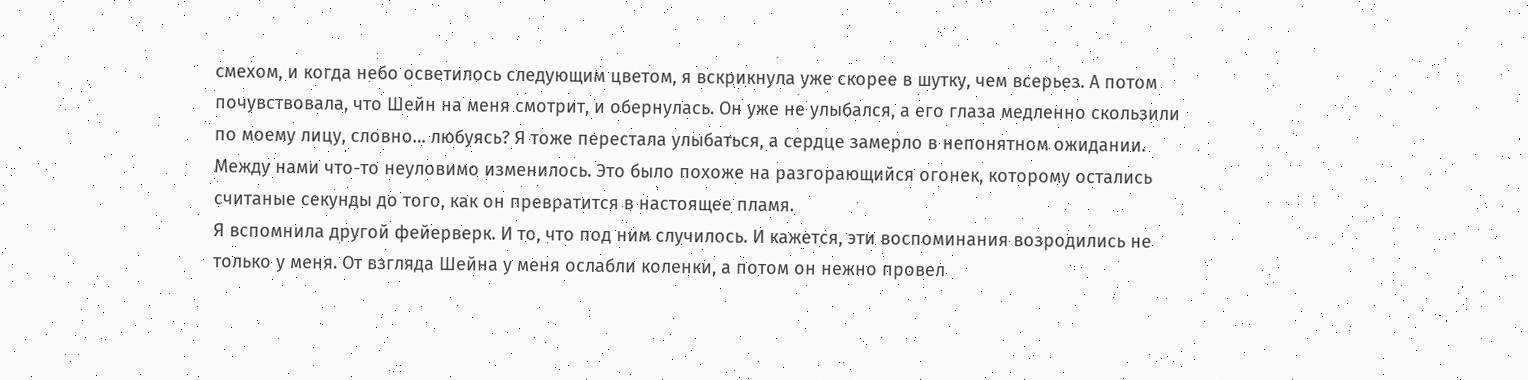смехом, и когда небо осветилось следующим цветом, я вскрикнула уже скорее в шутку, чем всерьез. А потом почувствовала, что Шейн на меня смотрит, и обернулась. Он уже не улыбался, а его глаза медленно скользили по моему лицу, словно… любуясь? Я тоже перестала улыбаться, а сердце замерло в непонятном ожидании. Между нами что-то неуловимо изменилось. Это было похоже на разгорающийся огонек, которому остались считаные секунды до того, как он превратится в настоящее пламя.
Я вспомнила другой фейерверк. И то, что под ним случилось. И кажется, эти воспоминания возродились не только у меня. От взгляда Шейна у меня ослабли коленки, а потом он нежно провел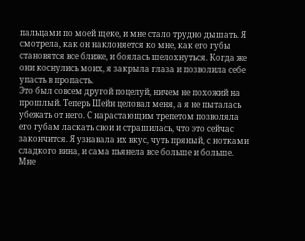пальцами по моей щеке, и мне стало трудно дышать. Я смотрела, как он наклоняется ко мне, как его губы становятся все ближе, и боялась шелохнуться. Когда же они коснулись моих, я закрыла глаза и позволила себе упасть в пропасть.
Это был совсем другой поцелуй, ничем не похожий на прошлый. Теперь Шейн целовал меня, а я не пыталась убежать от него. С нарастающим трепетом позволяла его губам ласкать свои и страшилась, что это сейчас закончится. Я узнавала их вкус, чуть пряный, с нотками сладкого вина, и сама пьянела все больше и больше. Мне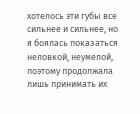хотелось эти губы все сильнее и сильнее, но я боялась показаться неловкой, неумелой, поэтому продолжала лишь принимать их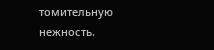томительную нежность.